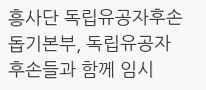흥사단 독립유공자후손돕기본부, 독립유공자 후손들과 함께 임시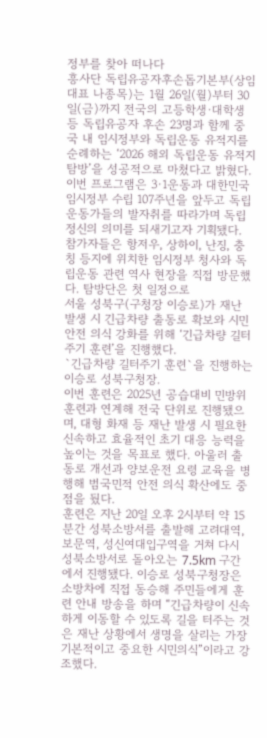정부를 찾아 떠나다
흥사단 독립유공자후손돕기본부(상임대표 나종목)는 1월 26일(월)부터 30일(금)까지 전국의 고등학생·대학생 등 독립유공자 후손 23명과 함께 중국 내 임시정부와 독립운동 유적지를 순례하는 ‘2026 해외 독립운동 유적지 탐방’을 성공적으로 마쳤다고 밝혔다. 이번 프로그램은 3·1운동과 대한민국임시정부 수립 107주년을 앞두고 독립운동가들의 발자취를 따라가며 독립정신의 의미를 되새기고자 기획됐다. 참가자들은 항저우, 상하이, 난징, 충칭 등지에 위치한 임시정부 청사와 독립운동 관련 역사 현장을 직접 방문했다. 탐방단은 첫 일정으로
서울 성북구(구청장 이승로)가 재난 발생 시 긴급차량 출동로 확보와 시민 안전 의식 강화를 위해 ‘긴급차량 길터주기 훈련’을 진행했다.
`긴급차량 길터주기 훈련`을 진행하는 이승로 성북구청장.
이번 훈련은 2025년 공습대비 민방위 훈련과 연계해 전국 단위로 진행됐으며, 대형 화재 등 재난 발생 시 필요한 신속하고 효율적인 초기 대응 능력을 높이는 것을 목표로 했다. 아울러 출동로 개선과 양보운전 요령 교육을 병행해 범국민적 안전 의식 확산에도 중점을 뒀다.
훈련은 지난 20일 오후 2시부터 약 15분간 성북소방서를 출발해 고려대역, 보문역, 성신여대입구역을 거쳐 다시 성북소방서로 돌아오는 7.5km 구간에서 진행됐다. 이승로 성북구청장은 소방차에 직접 동승해 주민들에게 훈련 안내 방송을 하며 “긴급차량이 신속하게 이동할 수 있도록 길을 터주는 것은 재난 상황에서 생명을 살리는 가장 기본적이고 중요한 시민의식”이라고 강조했다.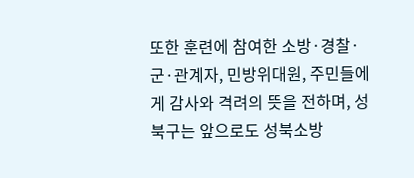또한 훈련에 참여한 소방·경찰·군·관계자, 민방위대원, 주민들에게 감사와 격려의 뜻을 전하며, 성북구는 앞으로도 성북소방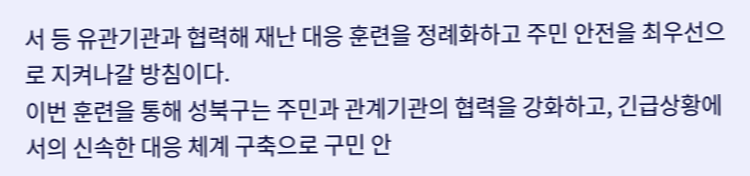서 등 유관기관과 협력해 재난 대응 훈련을 정례화하고 주민 안전을 최우선으로 지켜나갈 방침이다.
이번 훈련을 통해 성북구는 주민과 관계기관의 협력을 강화하고, 긴급상황에서의 신속한 대응 체계 구축으로 구민 안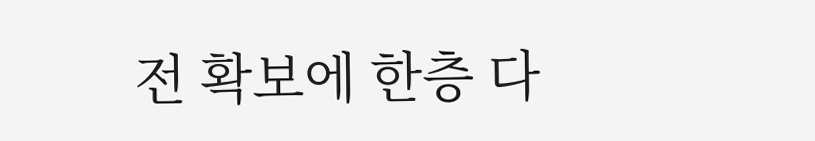전 확보에 한층 다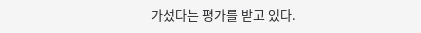가섰다는 평가를 받고 있다.